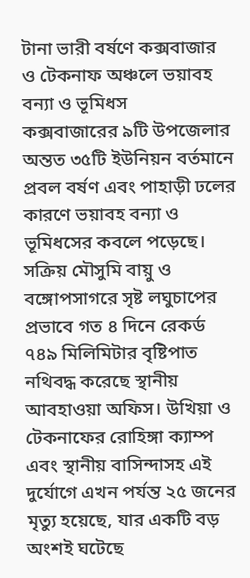টানা ভারী বর্ষণে কক্সবাজার ও টেকনাফ অঞ্চলে ভয়াবহ বন্যা ও ভূমিধস
কক্সবাজারের ৯টি উপজেলার অন্তত ৩৫টি ইউনিয়ন বর্তমানে প্রবল বর্ষণ এবং পাহাড়ী ঢলের কারণে ভয়াবহ বন্যা ও ভূমিধসের কবলে পড়েছে। সক্রিয় মৌসুমি বায়ু ও বঙ্গোপসাগরে সৃষ্ট লঘুচাপের প্রভাবে গত ৪ দিনে রেকর্ড ৭৪৯ মিলিমিটার বৃষ্টিপাত নথিবদ্ধ করেছে স্থানীয় আবহাওয়া অফিস। উখিয়া ও টেকনাফের রোহিঙ্গা ক্যাম্প এবং স্থানীয় বাসিন্দাসহ এই দুর্যোগে এখন পর্যন্ত ২৫ জনের মৃত্যু হয়েছে, যার একটি বড় অংশই ঘটেছে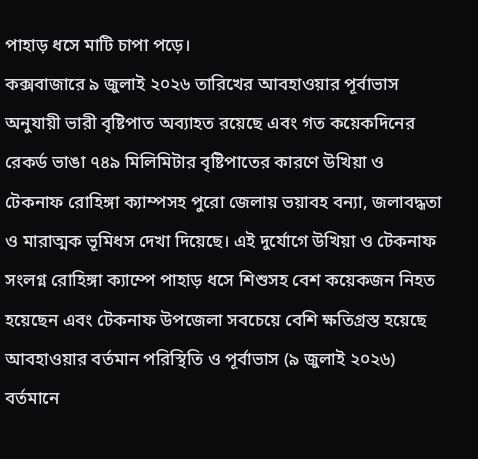পাহাড় ধসে মাটি চাপা পড়ে।
কক্সবাজারে ৯ জুলাই ২০২৬ তারিখের আবহাওয়ার পূর্বাভাস অনুযায়ী ভারী বৃষ্টিপাত অব্যাহত রয়েছে এবং গত কয়েকদিনের রেকর্ড ভাঙা ৭৪৯ মিলিমিটার বৃষ্টিপাতের কারণে উখিয়া ও টেকনাফ রোহিঙ্গা ক্যাম্পসহ পুরো জেলায় ভয়াবহ বন্যা, জলাবদ্ধতা ও মারাত্মক ভূমিধস দেখা দিয়েছে। এই দুর্যোগে উখিয়া ও টেকনাফ সংলগ্ন রোহিঙ্গা ক্যাম্পে পাহাড় ধসে শিশুসহ বেশ কয়েকজন নিহত হয়েছেন এবং টেকনাফ উপজেলা সবচেয়ে বেশি ক্ষতিগ্রস্ত হয়েছে
আবহাওয়ার বর্তমান পরিস্থিতি ও পূর্বাভাস (৯ জুলাই ২০২৬)
বর্তমানে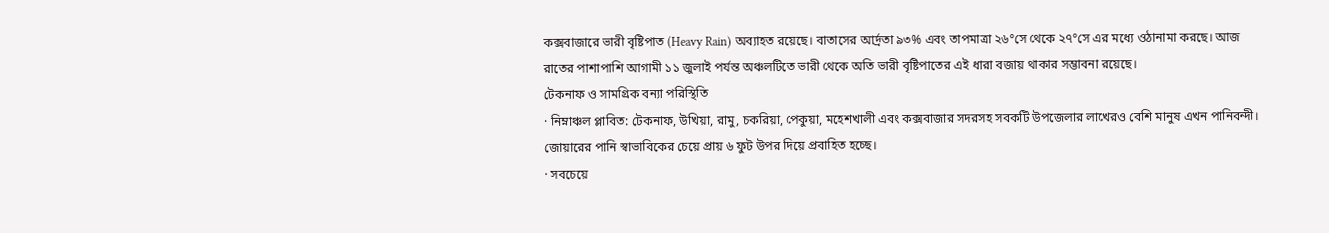কক্সবাজারে ভারী বৃষ্টিপাত (Heavy Rain) অব্যাহত রয়েছে। বাতাসের আর্দ্রতা ৯৩% এবং তাপমাত্রা ২৬°সে থেকে ২৭°সে এর মধ্যে ওঠানামা করছে। আজ রাতের পাশাপাশি আগামী ১১ জুলাই পর্যন্ত অঞ্চলটিতে ভারী থেকে অতি ভারী বৃষ্টিপাতের এই ধারা বজায় থাকার সম্ভাবনা রয়েছে।
টেকনাফ ও সামগ্রিক বন্যা পরিস্থিতি
· নিম্নাঞ্চল প্লাবিত: টেকনাফ, উখিয়া, রামু, চকরিয়া, পেকুয়া, মহেশখালী এবং কক্সবাজার সদরসহ সবকটি উপজেলার লাখেরও বেশি মানুষ এখন পানিবন্দী। জোয়ারের পানি স্বাভাবিকের চেয়ে প্রায় ৬ ফুট উপর দিয়ে প্রবাহিত হচ্ছে।
· সবচেয়ে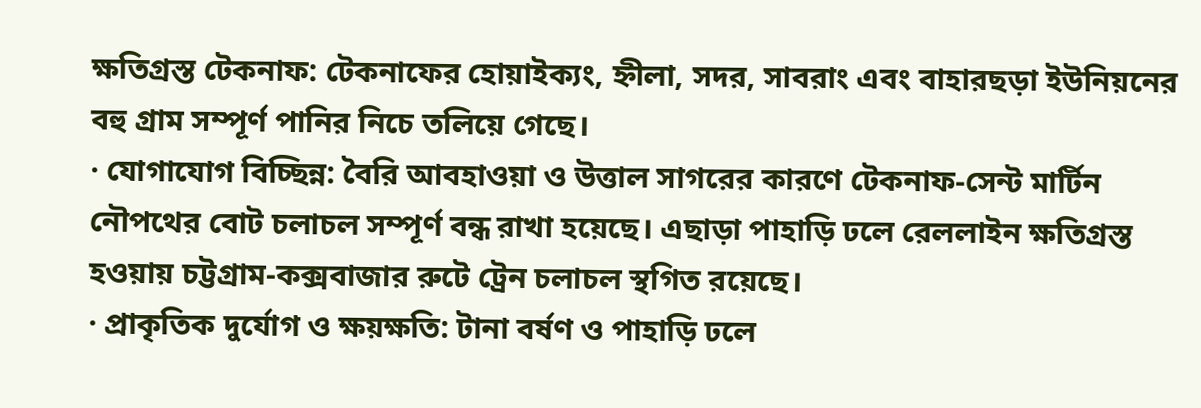ক্ষতিগ্রস্ত টেকনাফ: টেকনাফের হোয়াইক্যং, হ্নীলা, সদর, সাবরাং এবং বাহারছড়া ইউনিয়নের বহু গ্রাম সম্পূর্ণ পানির নিচে তলিয়ে গেছে।
· যোগাযোগ বিচ্ছিন্ন: বৈরি আবহাওয়া ও উত্তাল সাগরের কারণে টেকনাফ-সেন্ট মার্টিন নৌপথের বোট চলাচল সম্পূর্ণ বন্ধ রাখা হয়েছে। এছাড়া পাহাড়ি ঢলে রেললাইন ক্ষতিগ্রস্ত হওয়ায় চট্টগ্রাম-কক্সবাজার রুটে ট্রেন চলাচল স্থগিত রয়েছে।
· প্রাকৃতিক দুর্যোগ ও ক্ষয়ক্ষতি: টানা বর্ষণ ও পাহাড়ি ঢলে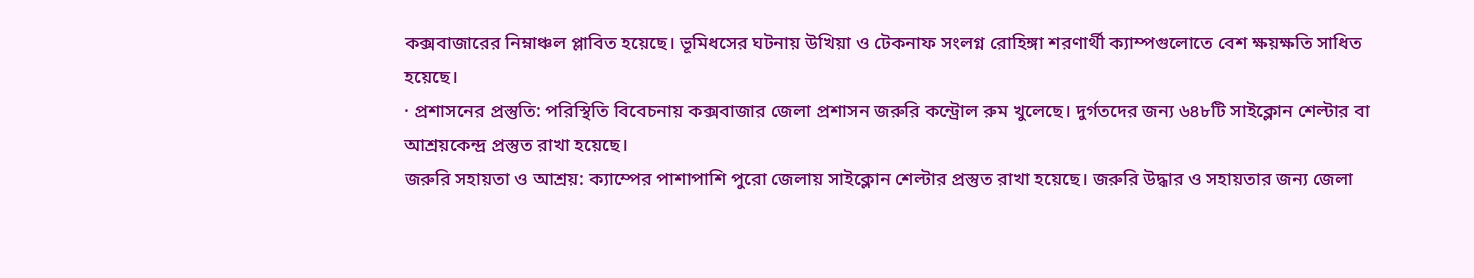কক্সবাজারের নিম্নাঞ্চল প্লাবিত হয়েছে। ভূমিধসের ঘটনায় উখিয়া ও টেকনাফ সংলগ্ন রোহিঙ্গা শরণার্থী ক্যাম্পগুলোতে বেশ ক্ষয়ক্ষতি সাধিত হয়েছে।
· প্রশাসনের প্রস্তুতি: পরিস্থিতি বিবেচনায় কক্সবাজার জেলা প্রশাসন জরুরি কন্ট্রোল রুম খুলেছে। দুর্গতদের জন্য ৬৪৮টি সাইক্লোন শেল্টার বা আশ্রয়কেন্দ্র প্রস্তুত রাখা হয়েছে।
জরুরি সহায়তা ও আশ্রয়: ক্যাম্পের পাশাপাশি পুরো জেলায় সাইক্লোন শেল্টার প্রস্তুত রাখা হয়েছে। জরুরি উদ্ধার ও সহায়তার জন্য জেলা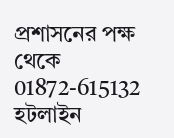প্রশাসনের পক্ষ থেকে 01872-615132 হটলাইন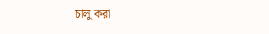চালু করা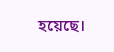হয়েছে।